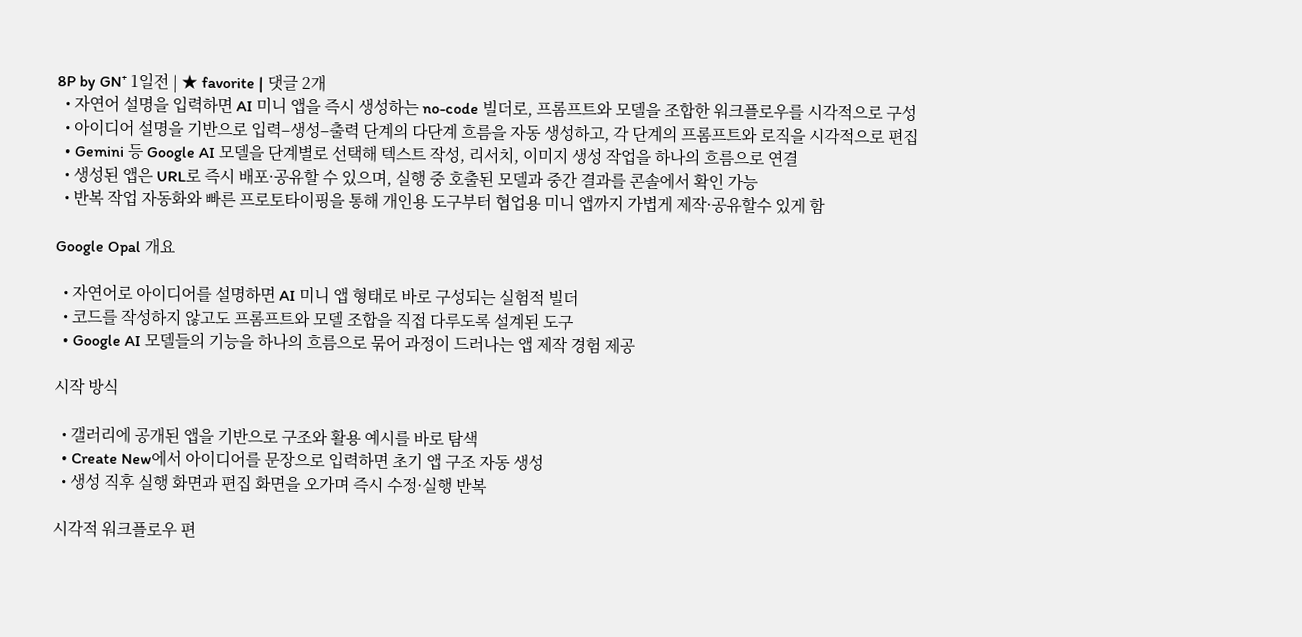8P by GN⁺ 1일전 | ★ favorite | 댓글 2개
  • 자연어 설명을 입력하면 AI 미니 앱을 즉시 생성하는 no-code 빌더로, 프롬프트와 모델을 조합한 워크플로우를 시각적으로 구성
  • 아이디어 설명을 기반으로 입력–생성–출력 단계의 다단계 흐름을 자동 생성하고, 각 단계의 프롬프트와 로직을 시각적으로 편집
  • Gemini 등 Google AI 모델을 단계별로 선택해 텍스트 작성, 리서치, 이미지 생성 작업을 하나의 흐름으로 연결
  • 생성된 앱은 URL로 즉시 배포·공유할 수 있으며, 실행 중 호출된 모델과 중간 결과를 콘솔에서 확인 가능
  • 반복 작업 자동화와 빠른 프로토타이핑을 통해 개인용 도구부터 협업용 미니 앱까지 가볍게 제작·공유할수 있게 함

Google Opal 개요

  • 자연어로 아이디어를 설명하면 AI 미니 앱 형태로 바로 구성되는 실험적 빌더
  • 코드를 작성하지 않고도 프롬프트와 모델 조합을 직접 다루도록 설계된 도구
  • Google AI 모델들의 기능을 하나의 흐름으로 묶어 과정이 드러나는 앱 제작 경험 제공

시작 방식

  • 갤러리에 공개된 앱을 기반으로 구조와 활용 예시를 바로 탐색
  • Create New에서 아이디어를 문장으로 입력하면 초기 앱 구조 자동 생성
  • 생성 직후 실행 화면과 편집 화면을 오가며 즉시 수정·실행 반복

시각적 워크플로우 편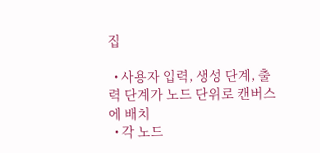집

  • 사용자 입력, 생성 단계, 출력 단계가 노드 단위로 캔버스에 배치
  • 각 노드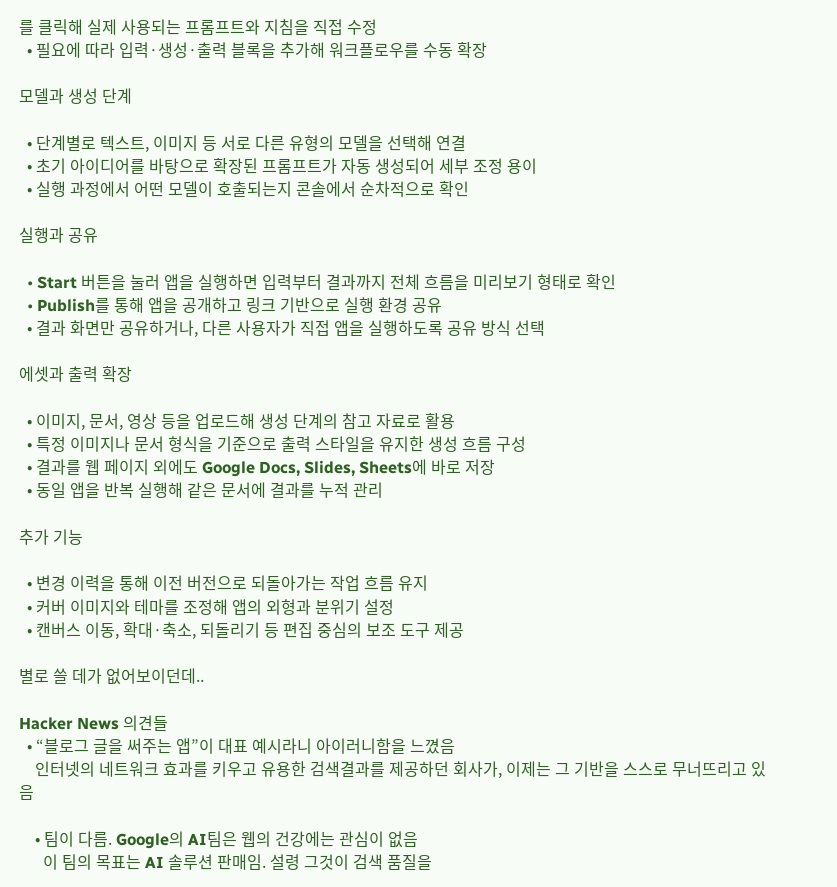를 클릭해 실제 사용되는 프롬프트와 지침을 직접 수정
  • 필요에 따라 입력·생성·출력 블록을 추가해 워크플로우를 수동 확장

모델과 생성 단계

  • 단계별로 텍스트, 이미지 등 서로 다른 유형의 모델을 선택해 연결
  • 초기 아이디어를 바탕으로 확장된 프롬프트가 자동 생성되어 세부 조정 용이
  • 실행 과정에서 어떤 모델이 호출되는지 콘솔에서 순차적으로 확인

실행과 공유

  • Start 버튼을 눌러 앱을 실행하면 입력부터 결과까지 전체 흐름을 미리보기 형태로 확인
  • Publish를 통해 앱을 공개하고 링크 기반으로 실행 환경 공유
  • 결과 화면만 공유하거나, 다른 사용자가 직접 앱을 실행하도록 공유 방식 선택

에셋과 출력 확장

  • 이미지, 문서, 영상 등을 업로드해 생성 단계의 참고 자료로 활용
  • 특정 이미지나 문서 형식을 기준으로 출력 스타일을 유지한 생성 흐름 구성
  • 결과를 웹 페이지 외에도 Google Docs, Slides, Sheets에 바로 저장
  • 동일 앱을 반복 실행해 같은 문서에 결과를 누적 관리

추가 기능

  • 변경 이력을 통해 이전 버전으로 되돌아가는 작업 흐름 유지
  • 커버 이미지와 테마를 조정해 앱의 외형과 분위기 설정
  • 캔버스 이동, 확대·축소, 되돌리기 등 편집 중심의 보조 도구 제공

별로 쓸 데가 없어보이던데..

Hacker News 의견들
  • “블로그 글을 써주는 앱”이 대표 예시라니 아이러니함을 느꼈음
    인터넷의 네트워크 효과를 키우고 유용한 검색결과를 제공하던 회사가, 이제는 그 기반을 스스로 무너뜨리고 있음

    • 팀이 다름. Google의 AI팀은 웹의 건강에는 관심이 없음
      이 팀의 목표는 AI 솔루션 판매임. 설령 그것이 검색 품질을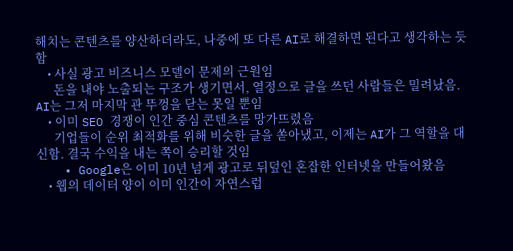해치는 콘텐츠를 양산하더라도, 나중에 또 다른 AI로 해결하면 된다고 생각하는 듯함
    • 사실 광고 비즈니스 모델이 문제의 근원임
      돈을 내야 노출되는 구조가 생기면서, 열정으로 글을 쓰던 사람들은 밀려났음. AI는 그저 마지막 관 뚜껑을 닫는 못일 뿐임
    • 이미 SEO 경쟁이 인간 중심 콘텐츠를 망가뜨렸음
      기업들이 순위 최적화를 위해 비슷한 글을 쏟아냈고, 이제는 AI가 그 역할을 대신함. 결국 수익을 내는 쪽이 승리할 것임
    • Google은 이미 10년 넘게 광고로 뒤덮인 혼잡한 인터넷을 만들어왔음
    • 웹의 데이터 양이 이미 인간이 자연스럽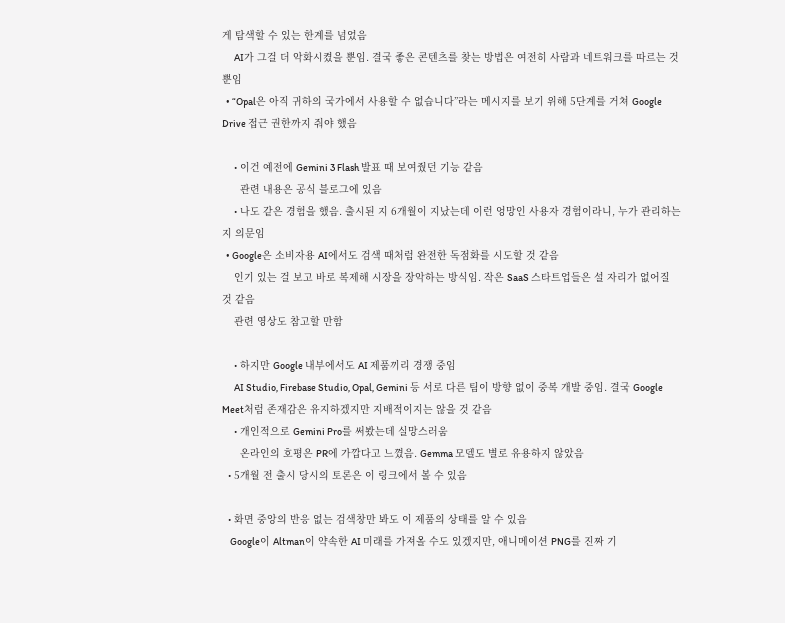게 탐색할 수 있는 한계를 넘었음
      AI가 그걸 더 악화시켰을 뿐임. 결국 좋은 콘텐츠를 찾는 방법은 여전히 사람과 네트워크를 따르는 것뿐임
  • “Opal은 아직 귀하의 국가에서 사용할 수 없습니다”라는 메시지를 보기 위해 5단계를 거쳐 Google Drive 접근 권한까지 줘야 했음

    • 이건 예전에 Gemini 3 Flash 발표 때 보여줬던 기능 같음
      관련 내용은 공식 블로그에 있음
    • 나도 같은 경험을 했음. 출시된 지 6개월이 지났는데 이런 엉망인 사용자 경험이라니, 누가 관리하는지 의문임
  • Google은 소비자용 AI에서도 검색 때처럼 완전한 독점화를 시도할 것 같음
    인기 있는 걸 보고 바로 복제해 시장을 장악하는 방식임. 작은 SaaS 스타트업들은 설 자리가 없어질 것 같음
    관련 영상도 참고할 만함

    • 하지만 Google 내부에서도 AI 제품끼리 경쟁 중임
      AI Studio, Firebase Studio, Opal, Gemini 등 서로 다른 팀이 방향 없이 중복 개발 중임. 결국 Google Meet처럼 존재감은 유지하겠지만 지배적이지는 않을 것 같음
    • 개인적으로 Gemini Pro를 써봤는데 실망스러움
      온라인의 호평은 PR에 가깝다고 느꼈음. Gemma 모델도 별로 유용하지 않았음
  • 5개월 전 출시 당시의 토론은 이 링크에서 볼 수 있음

  • 화면 중앙의 반응 없는 검색창만 봐도 이 제품의 상태를 알 수 있음
    Google이 Altman이 약속한 AI 미래를 가져올 수도 있겠지만, 애니메이션 PNG를 진짜 기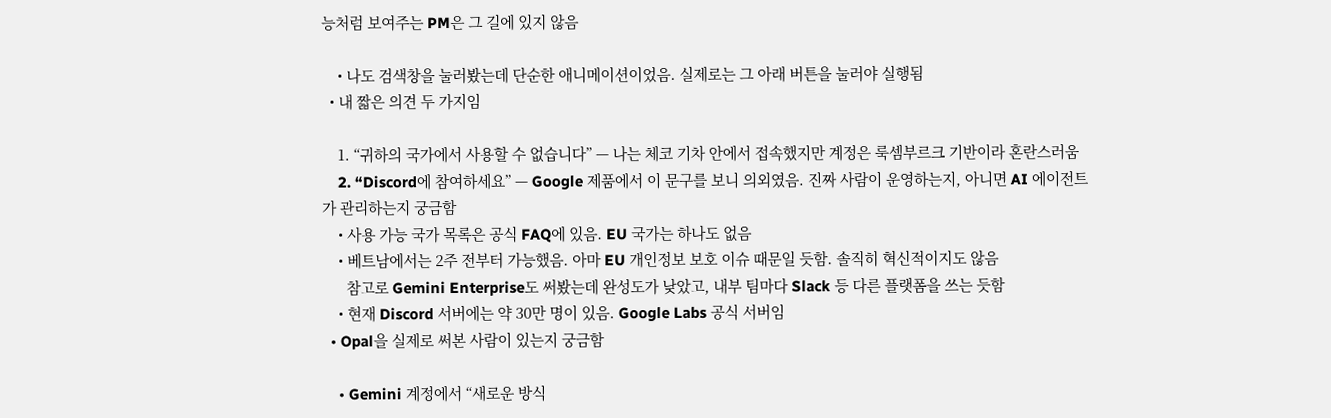능처럼 보여주는 PM은 그 길에 있지 않음

    • 나도 검색창을 눌러봤는데 단순한 애니메이션이었음. 실제로는 그 아래 버튼을 눌러야 실행됨
  • 내 짧은 의견 두 가지임

    1. “귀하의 국가에서 사용할 수 없습니다” — 나는 체코 기차 안에서 접속했지만 계정은 룩셈부르크 기반이라 혼란스러움
    2. “Discord에 참여하세요” — Google 제품에서 이 문구를 보니 의외였음. 진짜 사람이 운영하는지, 아니면 AI 에이전트가 관리하는지 궁금함
    • 사용 가능 국가 목록은 공식 FAQ에 있음. EU 국가는 하나도 없음
    • 베트남에서는 2주 전부터 가능했음. 아마 EU 개인정보 보호 이슈 때문일 듯함. 솔직히 혁신적이지도 않음
      참고로 Gemini Enterprise도 써봤는데 완성도가 낮았고, 내부 팀마다 Slack 등 다른 플랫폼을 쓰는 듯함
    • 현재 Discord 서버에는 약 30만 명이 있음. Google Labs 공식 서버임
  • Opal을 실제로 써본 사람이 있는지 궁금함

    • Gemini 계정에서 “새로운 방식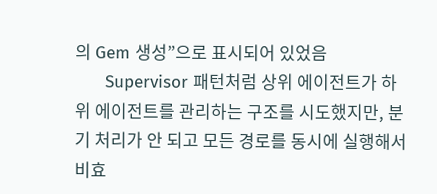의 Gem 생성”으로 표시되어 있었음
      Supervisor 패턴처럼 상위 에이전트가 하위 에이전트를 관리하는 구조를 시도했지만, 분기 처리가 안 되고 모든 경로를 동시에 실행해서 비효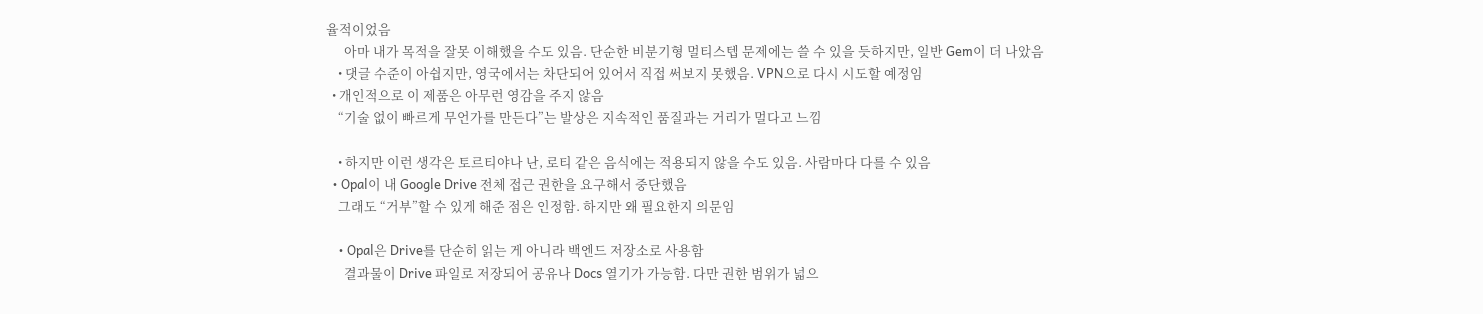율적이었음
      아마 내가 목적을 잘못 이해했을 수도 있음. 단순한 비분기형 멀티스텝 문제에는 쓸 수 있을 듯하지만, 일반 Gem이 더 나았음
    • 댓글 수준이 아쉽지만, 영국에서는 차단되어 있어서 직접 써보지 못했음. VPN으로 다시 시도할 예정임
  • 개인적으로 이 제품은 아무런 영감을 주지 않음
    “기술 없이 빠르게 무언가를 만든다”는 발상은 지속적인 품질과는 거리가 멀다고 느낌

    • 하지만 이런 생각은 토르티야나 난, 로티 같은 음식에는 적용되지 않을 수도 있음. 사람마다 다를 수 있음
  • Opal이 내 Google Drive 전체 접근 권한을 요구해서 중단했음
    그래도 “거부”할 수 있게 해준 점은 인정함. 하지만 왜 필요한지 의문임

    • Opal은 Drive를 단순히 읽는 게 아니라 백엔드 저장소로 사용함
      결과물이 Drive 파일로 저장되어 공유나 Docs 열기가 가능함. 다만 권한 범위가 넓으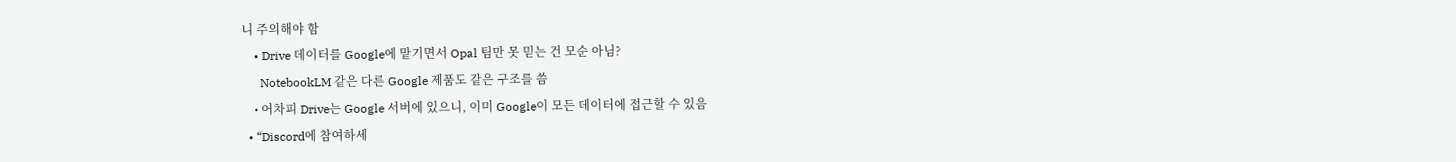니 주의해야 함
    • Drive 데이터를 Google에 맡기면서 Opal 팀만 못 믿는 건 모순 아님?
      NotebookLM 같은 다른 Google 제품도 같은 구조를 씀
    • 어차피 Drive는 Google 서버에 있으니, 이미 Google이 모든 데이터에 접근할 수 있음
  • “Discord에 참여하세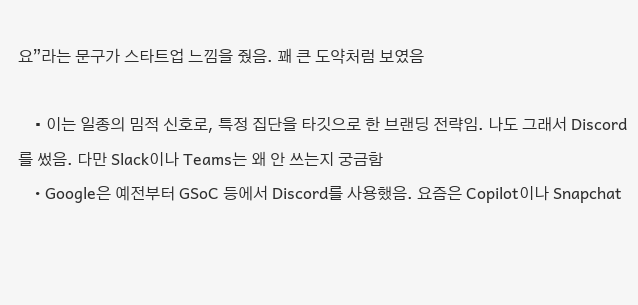요”라는 문구가 스타트업 느낌을 줬음. 꽤 큰 도약처럼 보였음

    • 이는 일종의 밈적 신호로, 특정 집단을 타깃으로 한 브랜딩 전략임. 나도 그래서 Discord를 썼음. 다만 Slack이나 Teams는 왜 안 쓰는지 궁금함
    • Google은 예전부터 GSoC 등에서 Discord를 사용했음. 요즘은 Copilot이나 Snapchat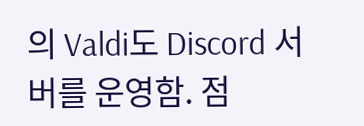의 Valdi도 Discord 서버를 운영함. 점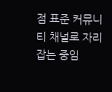점 표준 커뮤니티 채널로 자리 잡는 중임